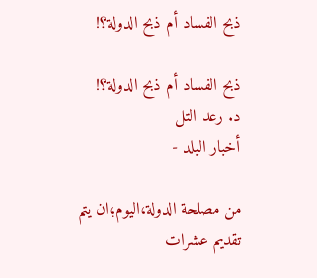ذبح الفساد أم ذبح الدولة؟!

ذبح الفساد أم ذبح الدولة؟!
د. رعد التل
أخبار البلد -

من مصلحة الدولة،اليوم؛ان يتم تقديم عشرات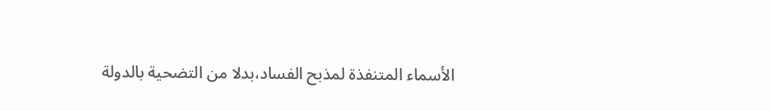الأسماء المتنفذة لمذبح الفساد،بدلا من التضحية بالدولة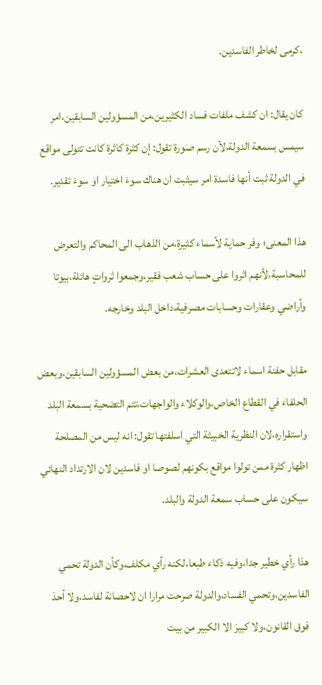،كرمى لخاطر الفاسدين.

كان يقال: ان كشف ملفات فساد الكثيرين،من المسؤولين السابقين،امر سيمس بسمعة الدولة،لأن رسم صورة تقول: إن كثرة كاثرة كانت تتولى مواقع في الدولة ثبت أنها فاسدة امر سيثبت ان هناك سوءَ اختيار او سوءَ تقدير.

هذا المعنى؛ وفر حماية لأسماء كثيرة،من الذهاب الى المحاكم والتعرض للمحاسبة،لأنهم اثروا على حساب شعب فقير،وجمعوا ثرواتٍ هائلة،بيوتا وأراضي وعقارات وحسابات مصرفية،داخل البلد وخارجه.

مقابل حفنة اسماء لاتتعدى العشرات،من بعض المسؤولين السابقين،وبعض الحلفاء في القطاع الخاص،والوكلاء والواجهات،تتم التضحية بسمعة البلد واستقراره،لان النظرية الخبيثة التي اسلفتها تقول: انه ليس من المصلحة اظهار كثرة ممن تولوا مواقع بكونهم لصوصا او فاسدين لان الارتداد النهائي سيكون على حساب سمعة الدولة والبلد.

هذا رأي خطير جدا،وفيه ذكاء طبعا،لكنه رأي مكلف،وكأن الدولة تحمي الفاسدين،وتحمي الفساد،والدولة صرحت مرارا ان لاحصانة لفاسد،ولا أحدَ فوق القانون،ولا كبيرَ الا الكبير من بيت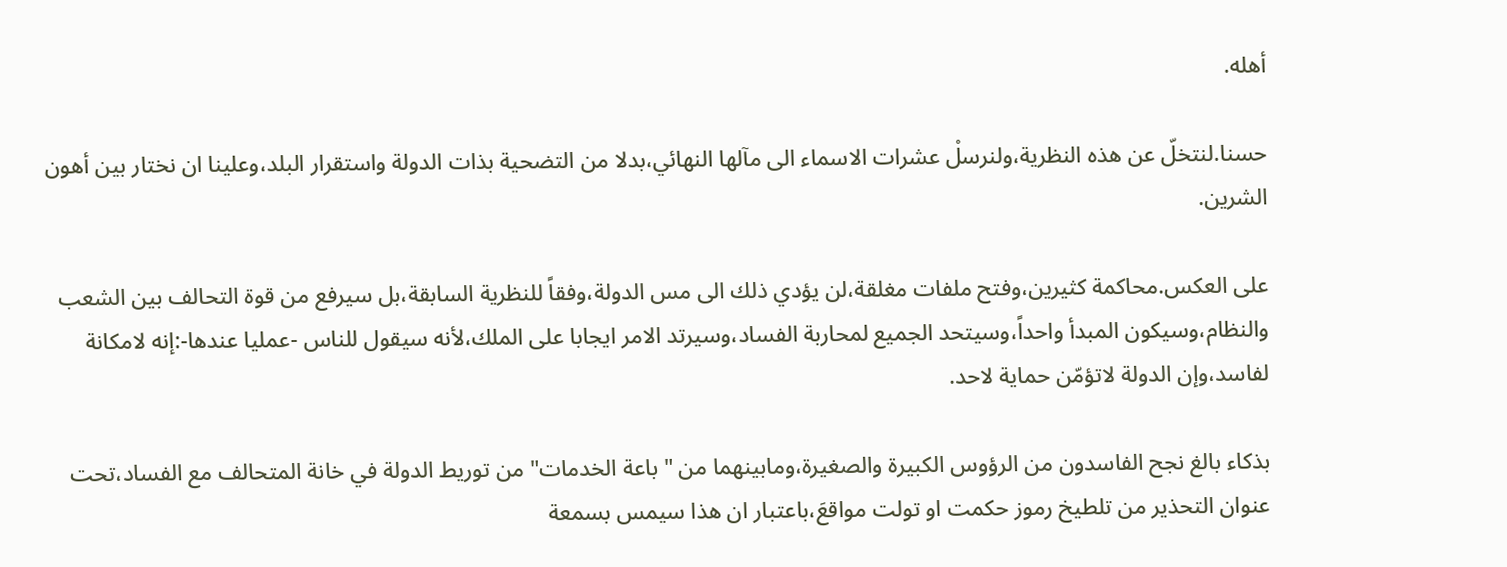أهله.

حسنا.لنتخلّ عن هذه النظرية،ولنرسلْ عشرات الاسماء الى مآلها النهائي،بدلا من التضحية بذات الدولة واستقرار البلد،وعلينا ان نختار بين أهون الشرين.

على العكس.محاكمة كثيرين،وفتح ملفات مغلقة،لن يؤدي ذلك الى مس الدولة،وفقاً للنظرية السابقة،بل سيرفع من قوة التحالف بين الشعب والنظام،وسيكون المبدأ واحداً،وسيتحد الجميع لمحاربة الفساد،وسيرتد الامر ايجابا على الملك،لأنه سيقول للناس -عمليا عندها-:إنه لامكانة لفاسد،وإن الدولة لاتؤمّن حماية لاحد.

بذكاء بالغ نجح الفاسدون من الرؤوس الكبيرة والصغيرة،ومابينهما من " باعة الخدمات" من توريط الدولة في خانة المتحالف مع الفساد،تحت عنوان التحذير من تلطيخ رموز حكمت او تولت مواقعَ،باعتبار ان هذا سيمس بسمعة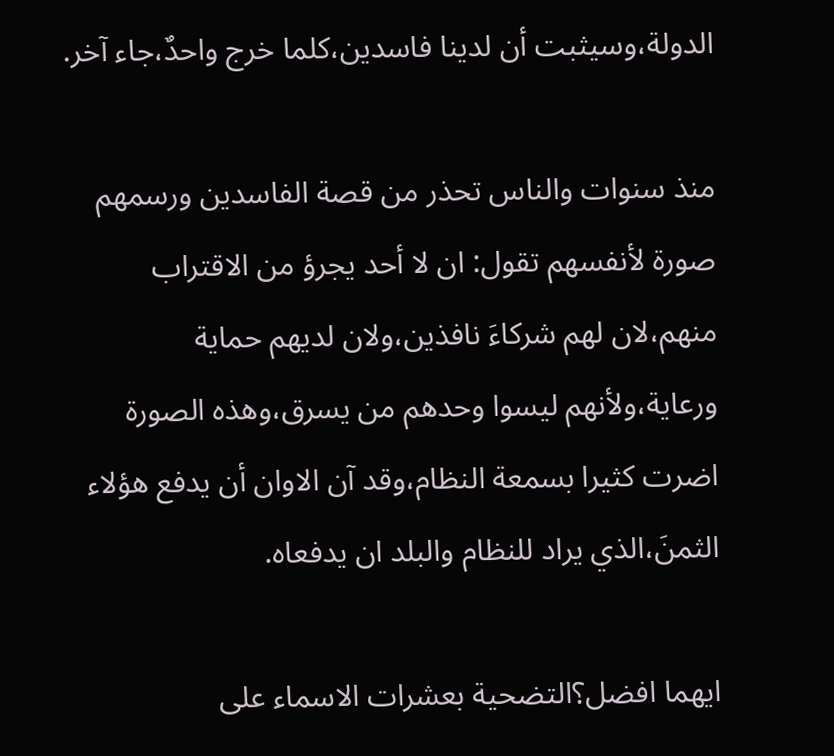الدولة،وسيثبت أن لدينا فاسدين،كلما خرج واحدٌ،جاء آخر.

منذ سنوات والناس تحذر من قصة الفاسدين ورسمهم صورة لأنفسهم تقول: ان لا أحد يجرؤ من الاقتراب منهم،لان لهم شركاءَ نافذين،ولان لديهم حماية ورعاية،ولأنهم ليسوا وحدهم من يسرق،وهذه الصورة اضرت كثيرا بسمعة النظام،وقد آن الاوان أن يدفع هؤلاء الثمنَ،الذي يراد للنظام والبلد ان يدفعاه.

ايهما افضل؟التضحية بعشرات الاسماء على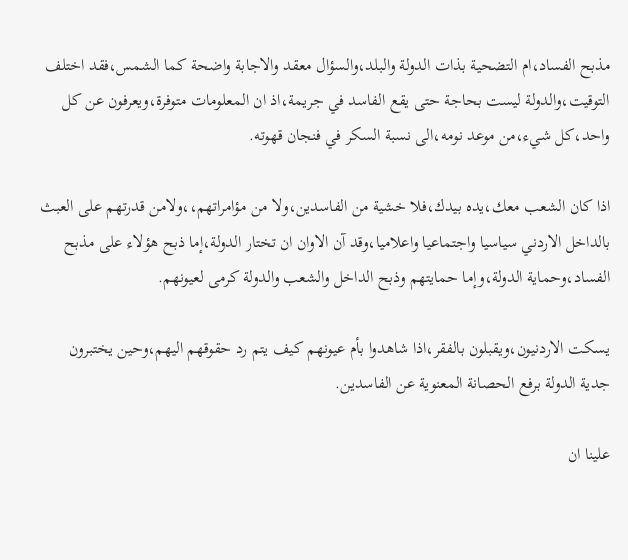مذبح الفساد،ام التضحية بذات الدولة والبلد،والسؤال معقد والاجابة واضحة كما الشمس،فقد اختلف التوقيت،والدولة ليست بحاجة حتى يقع الفاسد في جريمة،اذ ان المعلومات متوفرة،ويعرفون عن كل واحد،كل شيء،من موعد نومه،الى نسبة السكر في فنجان قهوته.

اذا كان الشعب معك،يده بيدك،فلا خشية من الفاسدين،ولا من مؤامراتهم،،ولامن قدرتهم على العبث بالداخل الاردني سياسيا واجتماعيا واعلاميا،وقد آن الاوان ان تختار الدولة،إما ذبح هؤلاء على مذبح الفساد،وحماية الدولة،وإما حمايتهم وذبح الداخل والشعب والدولة كرمى لعيونهم.

يسكت الاردنيون،ويقبلون بالفقر،اذا شاهدوا بأم عيونهم كيف يتم رد حقوقهم اليهم،وحين يختبرون جدية الدولة برفع الحصانة المعنوية عن الفاسدين.

علينا ان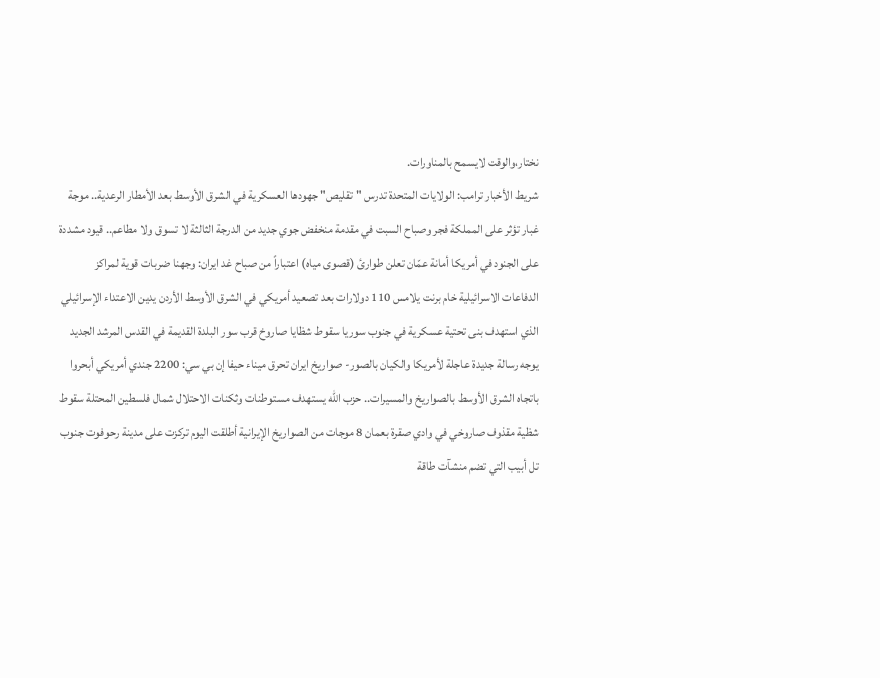نختار،والوقت لايسمح بالمناورات.
شريط الأخبار ترامب: الولايات المتحدة تدرس "تقليص" جهودها العسكرية في الشرق الأوسط بعد الأمطار الرعدية.. موجة غبار تؤثر على المملكة فجر وصباح السبت في مقدمة منخفض جوي جديد من الدرجة الثالثة لا تسوق ولا مطاعم.. قيود مشددة على الجنود في أمريكا أمانة عمّان تعلن طوارئ (قصوى مياه) اعتباراً من صباح غد ايران: وجهنا ضربات قوية لمراكز الدفاعات الاسرائيلية خام برنت يلامس 110 دولارات بعد تصعيد أمريكي في الشرق الأوسط الأردن يدين الاعتداء الإسرائيلي الذي استهدف بنى تحتية عسكرية في جنوب سوريا سقوط شظايا صاروخ قرب سور البلدة القديمة في القدس المرشد الجديد يوجه رسالة جديدة عاجلة لأمريكا والكيان بالصور- صواريخ ايران تحرق ميناء حيفا إن بي سي: 2200 جندي أمريكي أبحروا باتجاه الشرق الأوسط بالصواريخ والمسيرات.. حزب الله يستهدف مستوطنات وثكنات الاحتلال شمال فلسطين المحتلة سقوط شظية مقذوف صاروخي في وادي صقرة بعمان 8 موجات من الصواريخ الإيرانية أطلقت اليوم تركزت على مدينة رحوفوت جنوب تل أبيب التي تضم منشآت طاقة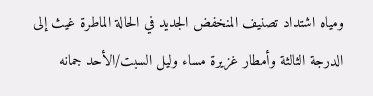ومياه اشتداد تصنيف المنخفض الجديد في الحالة الماطرة غيث إلى الدرجة الثالثة وأمطار غزيرة مساء وليل السبت/الأحد جمانه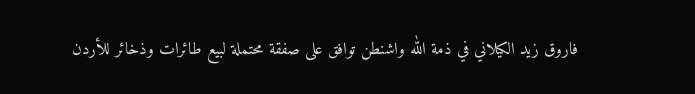فاروق زيد الكيلاني في ذمة الله واشنطن توافق على صفقة محتملة لبيع طائرات وذخائر للأردن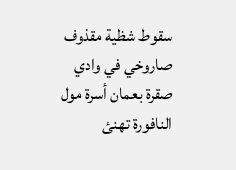سقوط شظية مقذوف صاروخي في وادي صقرة بعمان أسرة مول النافورة تهنئ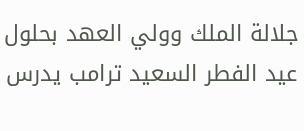جلالة الملك وولي العهد بحلول عيد الفطر السعيد ترامب يدرس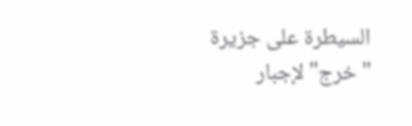السيطرة على جزيرة "خرج" لإجبار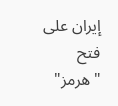إيران على فتح "هرمز"